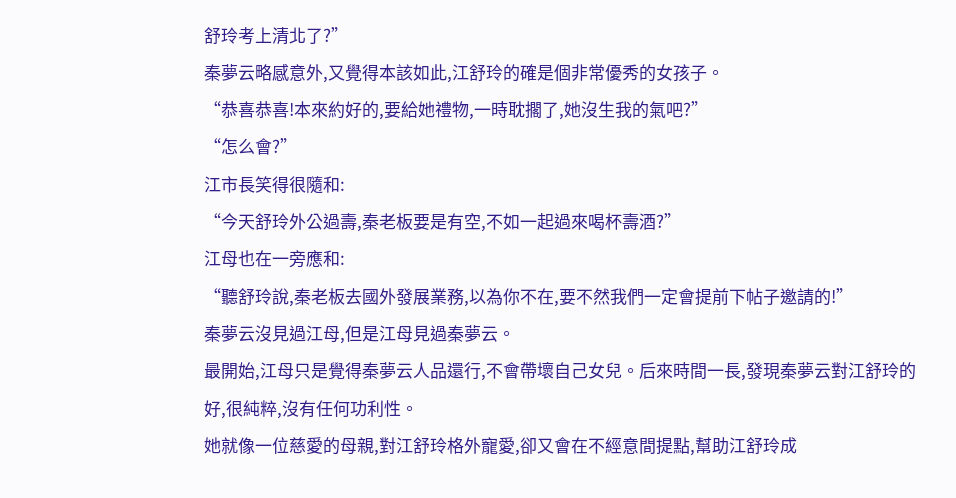舒玲考上清北了?”
秦夢云略感意外,又覺得本該如此,江舒玲的確是個非常優秀的女孩子。
“恭喜恭喜!本來約好的,要給她禮物,一時耽擱了,她沒生我的氣吧?”
“怎么會?”
江市長笑得很隨和:
“今天舒玲外公過壽,秦老板要是有空,不如一起過來喝杯壽酒?”
江母也在一旁應和:
“聽舒玲說,秦老板去國外發展業務,以為你不在,要不然我們一定會提前下帖子邀請的!”
秦夢云沒見過江母,但是江母見過秦夢云。
最開始,江母只是覺得秦夢云人品還行,不會帶壞自己女兒。后來時間一長,發現秦夢云對江舒玲的好,很純粹,沒有任何功利性。
她就像一位慈愛的母親,對江舒玲格外寵愛,卻又會在不經意間提點,幫助江舒玲成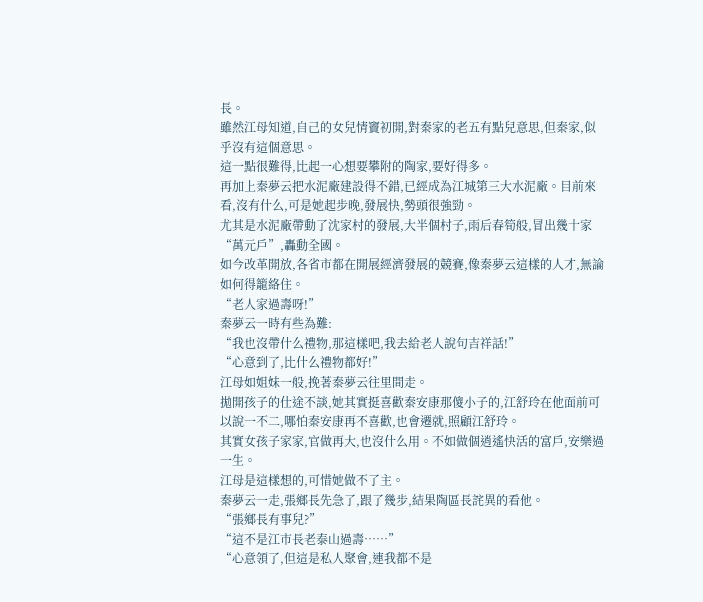長。
雖然江母知道,自己的女兒情竇初開,對秦家的老五有點兒意思,但秦家,似乎沒有這個意思。
這一點很難得,比起一心想要攀附的陶家,要好得多。
再加上秦夢云把水泥廠建設得不錯,已經成為江城第三大水泥廠。目前來看,沒有什么,可是她起步晚,發展快,勢頭很強勁。
尤其是水泥廠帶動了沈家村的發展,大半個村子,雨后春筍般,冒出幾十家“萬元戶”,轟動全國。
如今改革開放,各省市都在開展經濟發展的競賽,像秦夢云這樣的人才,無論如何得籠絡住。
“老人家過壽呀!”
秦夢云一時有些為難:
“我也沒帶什么禮物,那這樣吧,我去給老人說句吉祥話!”
“心意到了,比什么禮物都好!”
江母如姐妹一般,挽著秦夢云往里間走。
拋開孩子的仕途不談,她其實挺喜歡秦安康那傻小子的,江舒玲在他面前可以說一不二,哪怕秦安康再不喜歡,也會遷就,照顧江舒玲。
其實女孩子家家,官做再大,也沒什么用。不如做個逍遙快活的富戶,安樂過一生。
江母是這樣想的,可惜她做不了主。
秦夢云一走,張鄉長先急了,跟了幾步,結果陶區長詫異的看他。
“張鄉長有事兒?”
“這不是江市長老泰山過壽……”
“心意領了,但這是私人聚會,連我都不是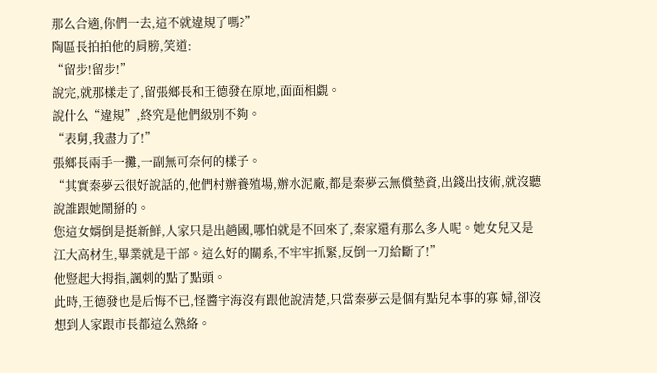那么合適,你們一去,這不就違規了嗎?”
陶區長拍拍他的肩膀,笑道:
“留步!留步!”
說完,就那樣走了,留張鄉長和王德發在原地,面面相覷。
說什么“違規”,終究是他們級別不夠。
“表舅,我盡力了!”
張鄉長兩手一攤,一副無可奈何的樣子。
“其實秦夢云很好說話的,他們村辦養殖場,辦水泥廠,都是秦夢云無償墊資,出錢出技術,就沒聽說誰跟她鬧掰的。
您這女婿倒是挺新鮮,人家只是出趟國,哪怕就是不回來了,秦家還有那么多人呢。她女兒又是江大高材生,畢業就是干部。這么好的關系,不牢牢抓緊,反倒一刀給斷了!”
他豎起大拇指,諷刺的點了點頭。
此時,王德發也是后悔不已,怪醬宇海沒有跟他說清楚,只當秦夢云是個有點兒本事的寡 婦,卻沒想到人家跟市長都這么熟絡。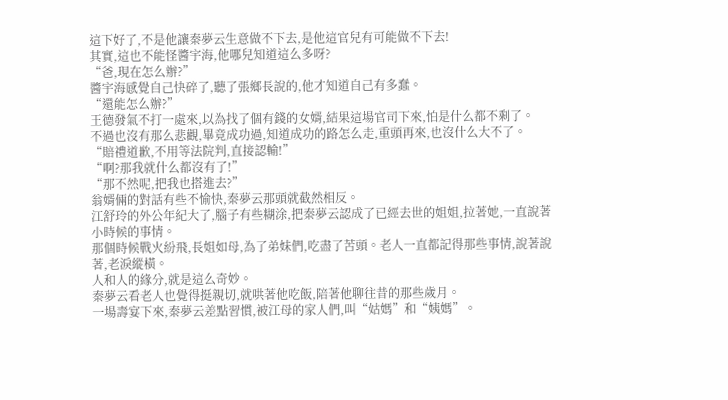這下好了,不是他讓秦夢云生意做不下去,是他這官兒有可能做不下去!
其實,這也不能怪醬宇海,他哪兒知道這么多呀?
“爸,現在怎么辦?”
醬宇海感覺自己快碎了,聽了張鄉長說的,他才知道自己有多蠢。
“還能怎么辦?”
王德發氣不打一處來,以為找了個有錢的女婿,結果這場官司下來,怕是什么都不剩了。
不過也沒有那么悲觀,畢竟成功過,知道成功的路怎么走,重頭再來,也沒什么大不了。
“賠禮道歉,不用等法院判,直接認輸!”
“啊?那我就什么都沒有了!”
“那不然呢,把我也搭進去?”
翁婿倆的對話有些不愉快,秦夢云那頭就截然相反。
江舒玲的外公年紀大了,腦子有些糊涂,把秦夢云認成了已經去世的姐姐,拉著她,一直說著小時候的事情。
那個時候戰火紛飛,長姐如母,為了弟妹們,吃盡了苦頭。老人一直都記得那些事情,說著說著,老淚縱橫。
人和人的緣分,就是這么奇妙。
秦夢云看老人也覺得挺親切,就哄著他吃飯,陪著他聊往昔的那些歲月。
一場壽宴下來,秦夢云差點習慣,被江母的家人們,叫“姑媽”和“姨媽”。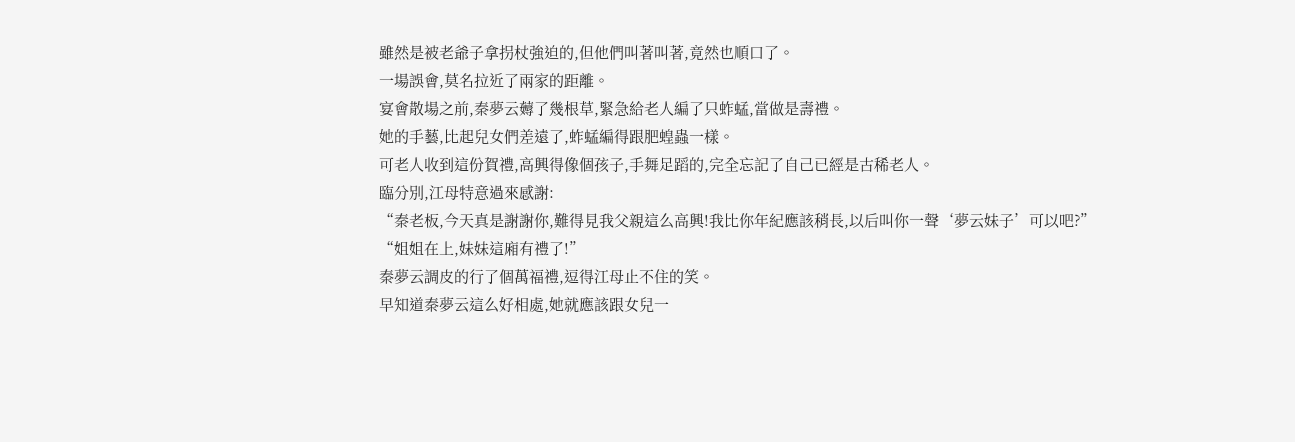雖然是被老爺子拿拐杖強迫的,但他們叫著叫著,竟然也順口了。
一場誤會,莫名拉近了兩家的距離。
宴會散場之前,秦夢云薅了幾根草,緊急給老人編了只蚱蜢,當做是壽禮。
她的手藝,比起兒女們差遠了,蚱蜢編得跟肥蝗蟲一樣。
可老人收到這份賀禮,高興得像個孩子,手舞足蹈的,完全忘記了自己已經是古稀老人。
臨分別,江母特意過來感謝:
“秦老板,今天真是謝謝你,難得見我父親這么高興!我比你年紀應該稍長,以后叫你一聲‘夢云妹子’可以吧?”
“姐姐在上,妹妹這廂有禮了!”
秦夢云調皮的行了個萬福禮,逗得江母止不住的笑。
早知道秦夢云這么好相處,她就應該跟女兒一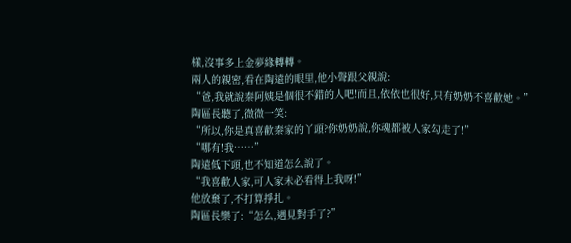樣,沒事多上金夢緣轉轉。
兩人的親密,看在陶遠的眼里,他小聲跟父親說:
“爸,我就說秦阿姨是個很不錯的人吧!而且,依依也很好,只有奶奶不喜歡她。”
陶區長聽了,微微一笑:
“所以,你是真喜歡秦家的丫頭?你奶奶說,你魂都被人家勾走了!”
“哪有!我……”
陶遠低下頭,也不知道怎么說了。
“我喜歡人家,可人家未必看得上我呀!”
他放棄了,不打算掙扎。
陶區長樂了:“怎么,遇見對手了?”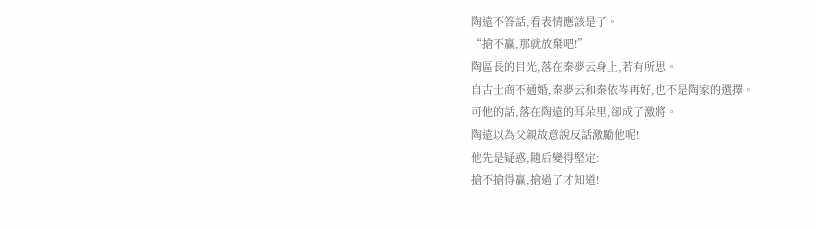陶遠不答話,看表情應該是了。
“搶不贏,那就放棄吧!”
陶區長的目光,落在秦夢云身上,若有所思。
自古士商不通婚,秦夢云和秦依岑再好,也不是陶家的選擇。
可他的話,落在陶遠的耳朵里,卻成了激將。
陶遠以為父親故意說反話激勵他呢!
他先是疑惑,隨后變得堅定:
搶不搶得贏,搶過了才知道!